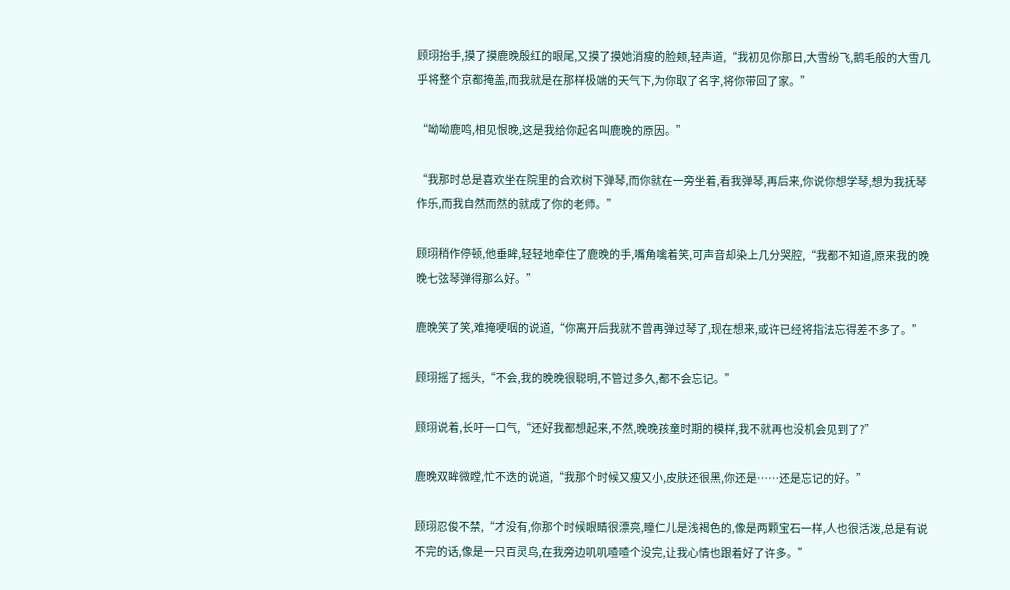顾珝抬手,摸了摸鹿晚殷红的眼尾,又摸了摸她消瘦的脸颊,轻声道,“我初见你那日,大雪纷飞,鹅毛般的大雪几乎将整个京都掩盖,而我就是在那样极端的天气下,为你取了名字,将你带回了家。”

“呦呦鹿鸣,相见恨晚,这是我给你起名叫鹿晚的原因。”

“我那时总是喜欢坐在院里的合欢树下弹琴,而你就在一旁坐着,看我弹琴,再后来,你说你想学琴,想为我抚琴作乐,而我自然而然的就成了你的老师。”

顾珝稍作停顿,他垂眸,轻轻地牵住了鹿晚的手,嘴角噙着笑,可声音却染上几分哭腔,“我都不知道,原来我的晚晚七弦琴弹得那么好。”

鹿晚笑了笑,难掩哽咽的说道,“你离开后我就不曾再弹过琴了,现在想来,或许已经将指法忘得差不多了。”

顾珝摇了摇头,“不会,我的晚晚很聪明,不管过多久,都不会忘记。”

顾珝说着,长吁一口气,“还好我都想起来,不然,晚晚孩童时期的模样,我不就再也没机会见到了?”

鹿晚双眸微瞠,忙不迭的说道,“我那个时候又瘦又小,皮肤还很黑,你还是……还是忘记的好。”

顾珝忍俊不禁,“才没有,你那个时候眼睛很漂亮,瞳仁儿是浅褐色的,像是两颗宝石一样,人也很活泼,总是有说不完的话,像是一只百灵鸟,在我旁边叽叽喳喳个没完,让我心情也跟着好了许多。”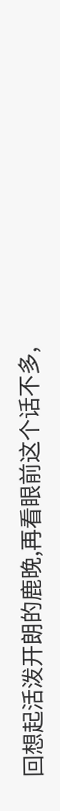回想起活泼开朗的鹿晚,再看眼前这个话不多,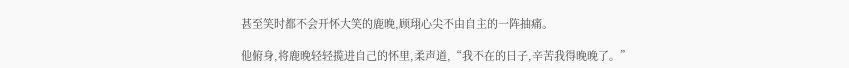甚至笑时都不会开怀大笑的鹿晚,顾珝心尖不由自主的一阵抽痛。

他俯身,将鹿晚轻轻揽进自己的怀里,柔声道,“我不在的日子,辛苦我得晚晚了。”